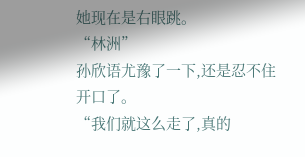她现在是右眼跳。
“林洲”
孙欣语尤豫了一下,还是忍不住开口了。
“我们就这么走了,真的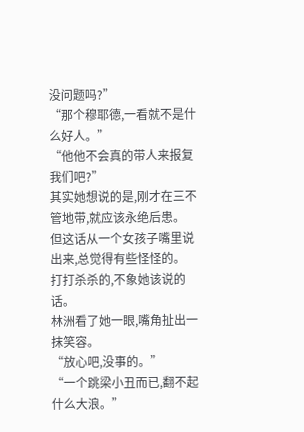没问题吗?”
“那个穆耶德,一看就不是什么好人。”
“他他不会真的带人来报复我们吧?”
其实她想说的是,刚才在三不管地带,就应该永绝后患。
但这话从一个女孩子嘴里说出来,总觉得有些怪怪的。
打打杀杀的,不象她该说的话。
林洲看了她一眼,嘴角扯出一抹笑容。
“放心吧,没事的。”
“一个跳梁小丑而已,翻不起什么大浪。”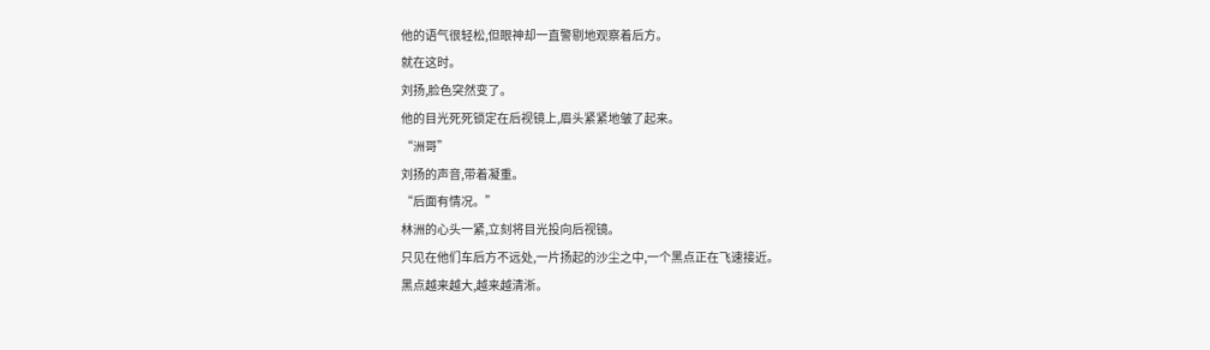他的语气很轻松,但眼神却一直警剔地观察着后方。
就在这时。
刘扬,脸色突然变了。
他的目光死死锁定在后视镜上,眉头紧紧地皱了起来。
“洲哥”
刘扬的声音,带着凝重。
“后面有情况。”
林洲的心头一紧,立刻将目光投向后视镜。
只见在他们车后方不远处,一片扬起的沙尘之中,一个黑点正在飞速接近。
黑点越来越大,越来越清淅。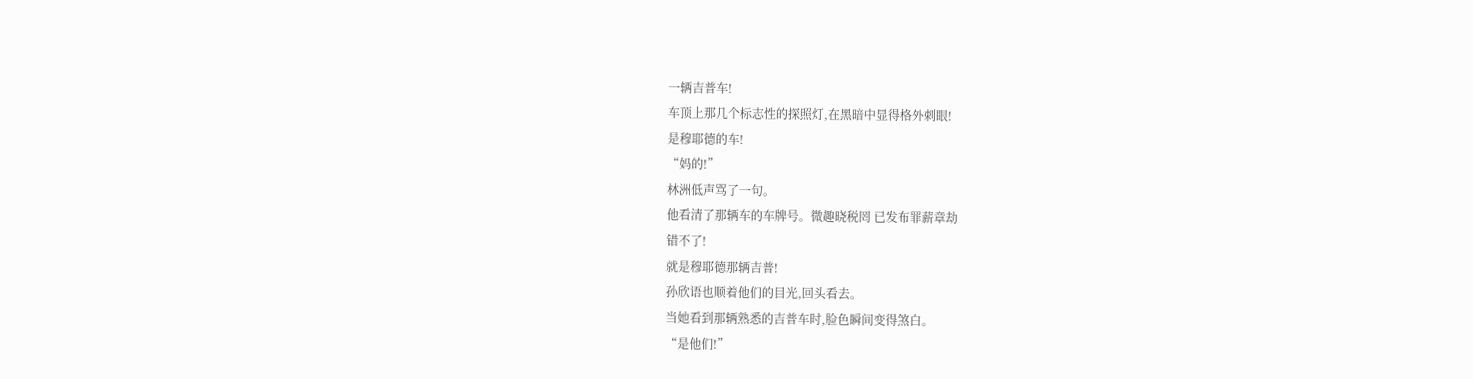一辆吉普车!
车顶上那几个标志性的探照灯,在黑暗中显得格外刺眼!
是穆耶德的车!
“妈的!”
林洲低声骂了一句。
他看清了那辆车的车牌号。微趣晓税罔 已发布罪薪章劫
错不了!
就是穆耶德那辆吉普!
孙欣语也顺着他们的目光,回头看去。
当她看到那辆熟悉的吉普车时,脸色瞬间变得煞白。
“是他们!”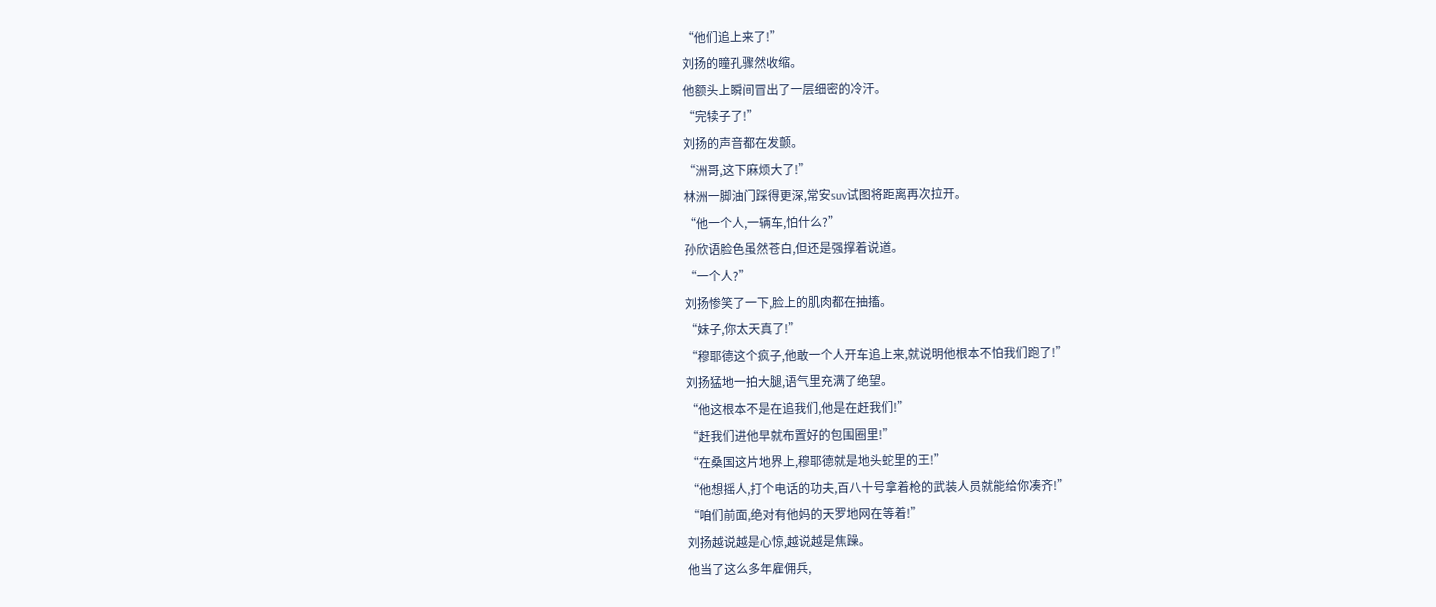“他们追上来了!”
刘扬的瞳孔骤然收缩。
他额头上瞬间冒出了一层细密的冷汗。
“完犊子了!”
刘扬的声音都在发颤。
“洲哥,这下麻烦大了!”
林洲一脚油门踩得更深,常安suv试图将距离再次拉开。
“他一个人,一辆车,怕什么?”
孙欣语脸色虽然苍白,但还是强撑着说道。
“一个人?”
刘扬惨笑了一下,脸上的肌肉都在抽搐。
“妹子,你太天真了!”
“穆耶德这个疯子,他敢一个人开车追上来,就说明他根本不怕我们跑了!”
刘扬猛地一拍大腿,语气里充满了绝望。
“他这根本不是在追我们,他是在赶我们!”
“赶我们进他早就布置好的包围圈里!”
“在桑国这片地界上,穆耶德就是地头蛇里的王!”
“他想摇人,打个电话的功夫,百八十号拿着枪的武装人员就能给你凑齐!”
“咱们前面,绝对有他妈的天罗地网在等着!”
刘扬越说越是心惊,越说越是焦躁。
他当了这么多年雇佣兵,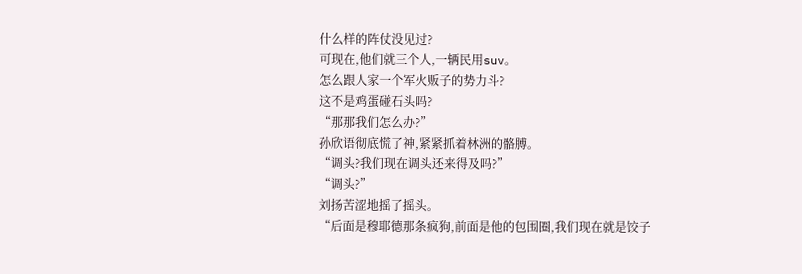什么样的阵仗没见过?
可现在,他们就三个人,一辆民用suv。
怎么跟人家一个军火贩子的势力斗?
这不是鸡蛋碰石头吗?
“那那我们怎么办?”
孙欣语彻底慌了神,紧紧抓着林洲的骼膊。
“调头?我们现在调头还来得及吗?”
“调头?”
刘扬苦涩地摇了摇头。
“后面是穆耶德那条疯狗,前面是他的包围圈,我们现在就是饺子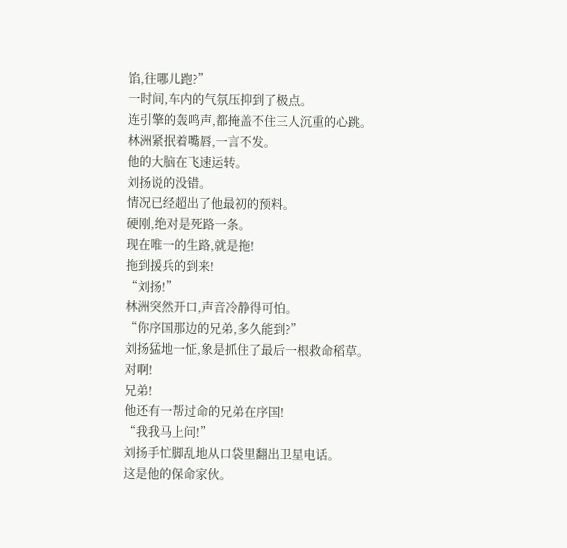馅,往哪儿跑?”
一时间,车内的气氛压抑到了极点。
连引擎的轰鸣声,都掩盖不住三人沉重的心跳。
林洲紧抿着嘴唇,一言不发。
他的大脑在飞速运转。
刘扬说的没错。
情况已经超出了他最初的预料。
硬刚,绝对是死路一条。
现在唯一的生路,就是拖!
拖到援兵的到来!
“刘扬!”
林洲突然开口,声音冷静得可怕。
“你序国那边的兄弟,多久能到?”
刘扬猛地一怔,象是抓住了最后一根救命稻草。
对啊!
兄弟!
他还有一帮过命的兄弟在序国!
“我我马上问!”
刘扬手忙脚乱地从口袋里翻出卫星电话。
这是他的保命家伙。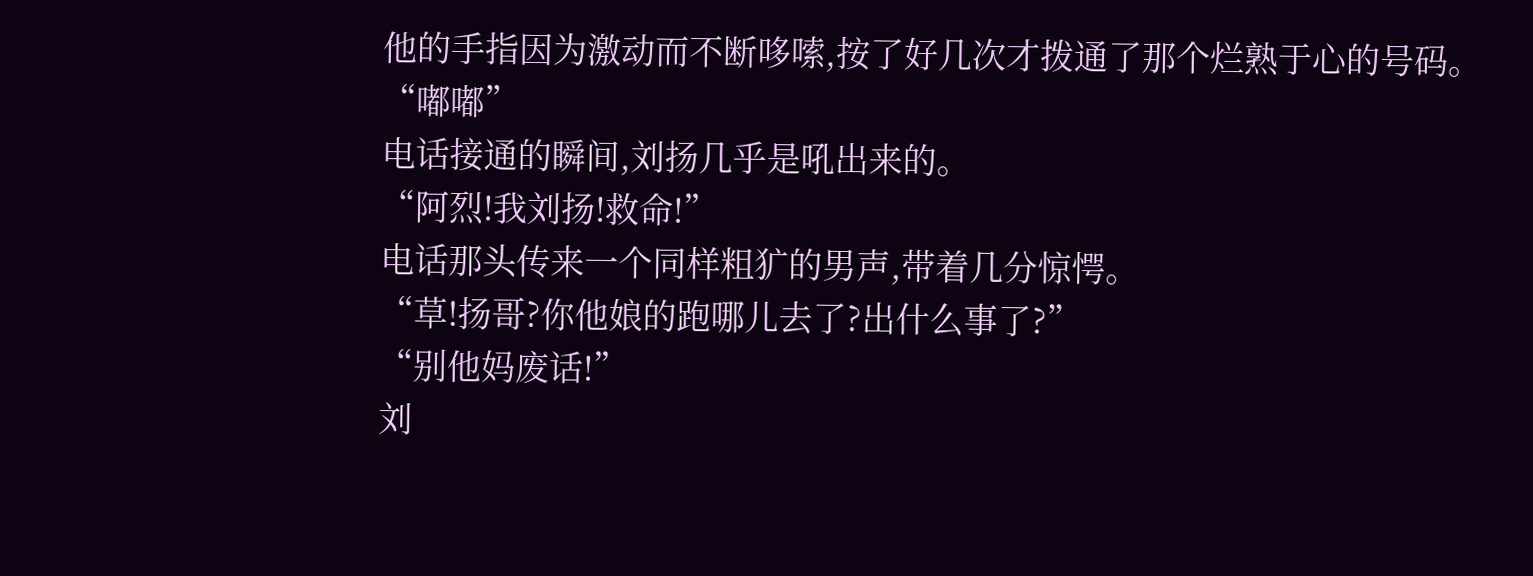他的手指因为激动而不断哆嗦,按了好几次才拨通了那个烂熟于心的号码。
“嘟嘟”
电话接通的瞬间,刘扬几乎是吼出来的。
“阿烈!我刘扬!救命!”
电话那头传来一个同样粗犷的男声,带着几分惊愕。
“草!扬哥?你他娘的跑哪儿去了?出什么事了?”
“别他妈废话!”
刘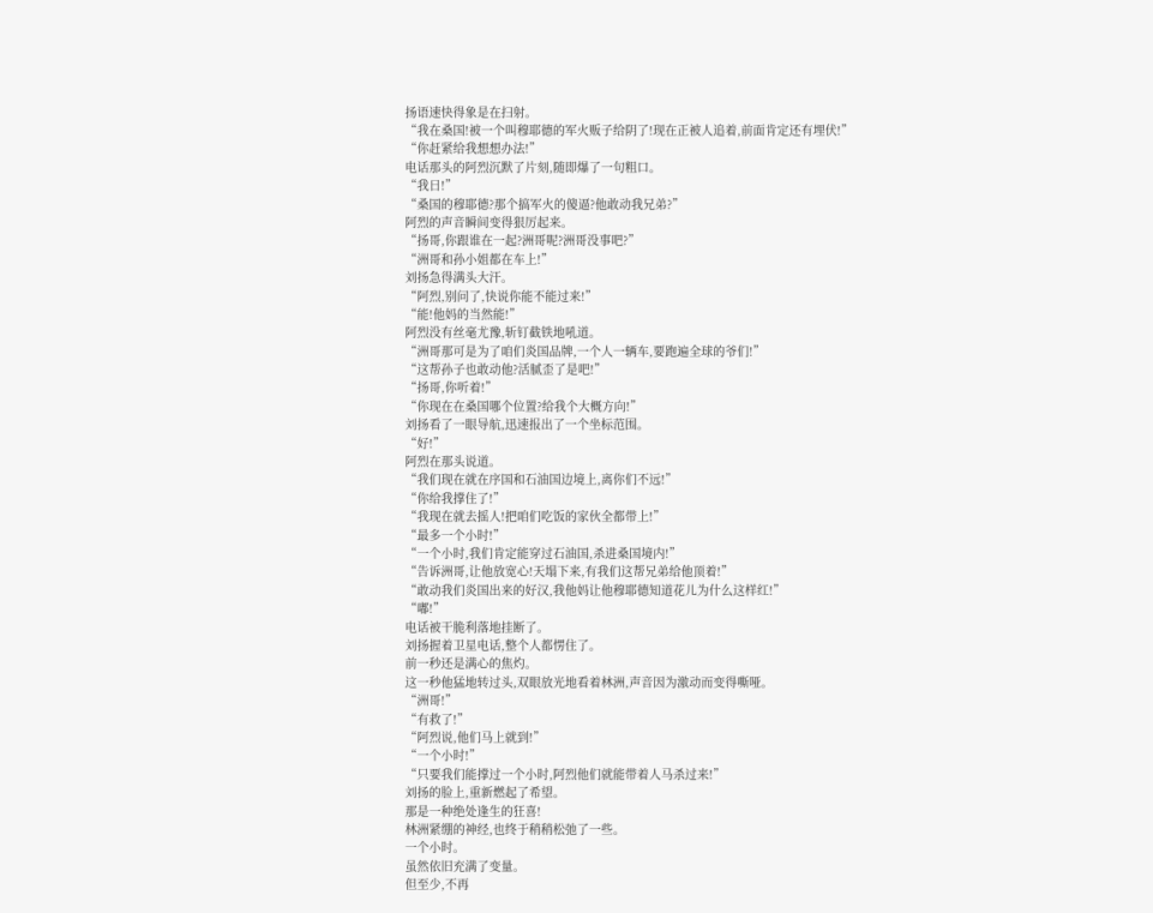扬语速快得象是在扫射。
“我在桑国!被一个叫穆耶德的军火贩子给阴了!现在正被人追着,前面肯定还有埋伏!”
“你赶紧给我想想办法!”
电话那头的阿烈沉默了片刻,随即爆了一句粗口。
“我日!”
“桑国的穆耶德?那个搞军火的傻逼?他敢动我兄弟?”
阿烈的声音瞬间变得狠厉起来。
“扬哥,你跟谁在一起?洲哥呢?洲哥没事吧?”
“洲哥和孙小姐都在车上!”
刘扬急得满头大汗。
“阿烈,别问了,快说你能不能过来!”
“能!他妈的当然能!”
阿烈没有丝毫尤豫,斩钉截铁地吼道。
“洲哥那可是为了咱们炎国品牌,一个人一辆车,要跑遍全球的爷们!”
“这帮孙子也敢动他?活腻歪了是吧!”
“扬哥,你听着!”
“你现在在桑国哪个位置?给我个大概方向!”
刘扬看了一眼导航,迅速报出了一个坐标范围。
“好!”
阿烈在那头说道。
“我们现在就在序国和石油国边境上,离你们不远!”
“你给我撑住了!”
“我现在就去摇人!把咱们吃饭的家伙全都带上!”
“最多一个小时!”
“一个小时,我们肯定能穿过石油国,杀进桑国境内!”
“告诉洲哥,让他放宽心!天塌下来,有我们这帮兄弟给他顶着!”
“敢动我们炎国出来的好汉,我他妈让他穆耶德知道花儿为什么这样红!”
“嘟!”
电话被干脆利落地挂断了。
刘扬握着卫星电话,整个人都愣住了。
前一秒还是满心的焦灼。
这一秒他猛地转过头,双眼放光地看着林洲,声音因为激动而变得嘶哑。
“洲哥!”
“有救了!”
“阿烈说,他们马上就到!”
“一个小时!”
“只要我们能撑过一个小时,阿烈他们就能带着人马杀过来!”
刘扬的脸上,重新燃起了希望。
那是一种绝处逢生的狂喜!
林洲紧绷的神经,也终于稍稍松弛了一些。
一个小时。
虽然依旧充满了变量。
但至少,不再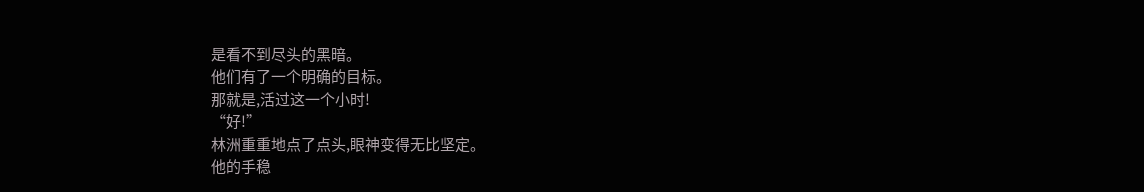是看不到尽头的黑暗。
他们有了一个明确的目标。
那就是,活过这一个小时!
“好!”
林洲重重地点了点头,眼神变得无比坚定。
他的手稳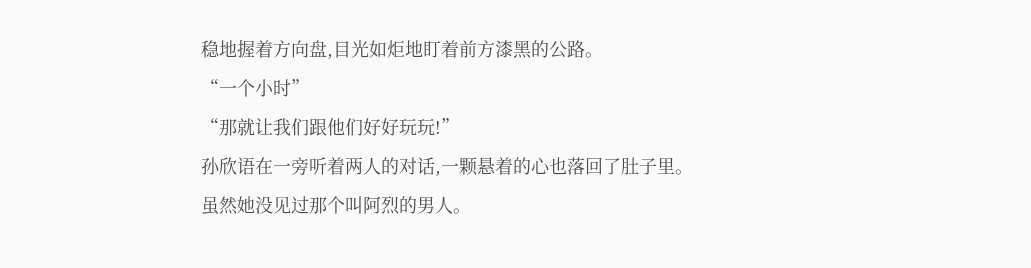稳地握着方向盘,目光如炬地盯着前方漆黑的公路。
“一个小时”
“那就让我们跟他们好好玩玩!”
孙欣语在一旁听着两人的对话,一颗悬着的心也落回了肚子里。
虽然她没见过那个叫阿烈的男人。